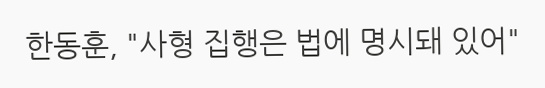한동훈, "사형 집행은 법에 명시돼 있어"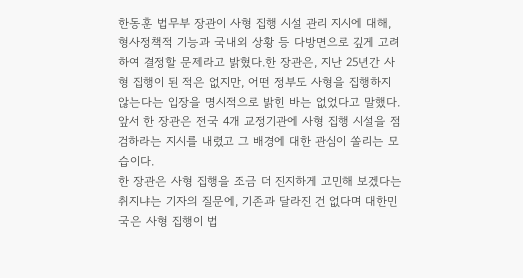한동훈 법무부 장관이 사형 집행 시설 관리 지시에 대해, 형사정책적 기능과 국내외 상황 등 다방면으로 깊게 고려하여 결정할 문제라고 밝혔다.한 장관은, 지난 25년간 사형 집행이 된 적은 없지만, 어떤 정부도 사형을 집행하지 않는다는 입장을 명시적으로 밝힌 바는 없었다고 말했다.
앞서 한 장관은 전국 4개 교정기관에 사형 집행 시설을 점검하라는 지시를 내렸고 그 배경에 대한 관심이 쏠리는 모습이다.
한 장관은 사형 집행을 조금 더 진지하게 고민해 보겠다는 취지냐는 기자의 질문에, 기존과 달라진 건 없다며 대한민국은 사형 집행이 법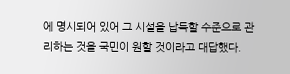에 명시되어 있어 그 시설을 납득할 수준으로 관리하는 것을 국민이 원할 것이라고 대답했다.